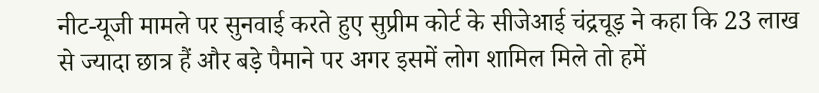नीट-यूजी मामले पर सुनवाई करते हुए सुप्रीम कोर्ट के सीजेआई चंद्रचूड़ ने कहा कि 23 लाख से ज्यादा छात्र हैं और बड़े पैमाने पर अगर इसमें लोग शामिल मिले तो हमें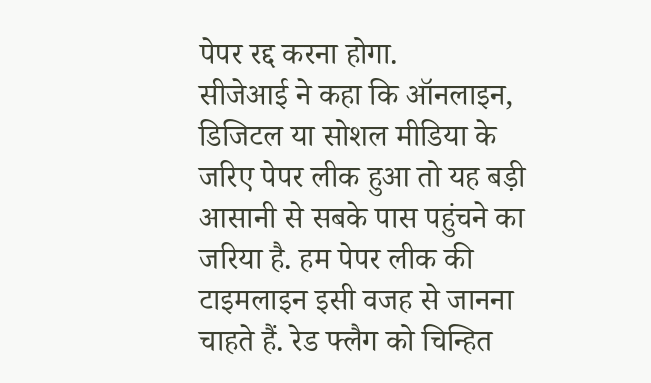पेपर रद्द करना होगा.
सीजेआई ने कहा कि ऑनलाइन, डिजिटल या सोशल मीडिया के जरिए पेपर लीक हुआ तो यह बड़ी आसानी से सबके पास पहुंचने का जरिया है. हम पेपर लीक की टाइमलाइन इसी वजह से जानना चाहते हैं. रेड फ्लैग को चिन्हित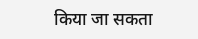किया जा सकता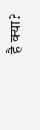है क्या?